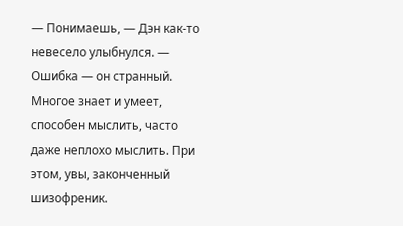— Понимаешь, — Дэн как-то невесело улыбнулся. — Ошибка — он странный. Многое знает и умеет, способен мыслить, часто даже неплохо мыслить. При этом, увы, законченный шизофреник.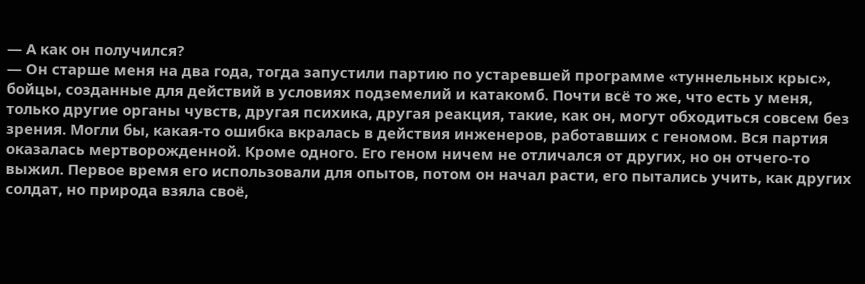— А как он получился?
— Он старше меня на два года, тогда запустили партию по устаревшей программе «туннельных крыс», бойцы, созданные для действий в условиях подземелий и катакомб. Почти всё то же, что есть у меня, только другие органы чувств, другая психика, другая реакция, такие, как он, могут обходиться совсем без зрения. Могли бы, какая-то ошибка вкралась в действия инженеров, работавших с геномом. Вся партия оказалась мертворожденной. Кроме одного. Его геном ничем не отличался от других, но он отчего-то выжил. Первое время его использовали для опытов, потом он начал расти, его пытались учить, как других солдат, но природа взяла своё,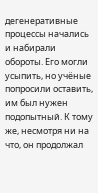дегенеративные процессы начались и набирали обороты. Его могли усыпить, но учёные попросили оставить, им был нужен подопытный. К тому же, несмотря ни на что, он продолжал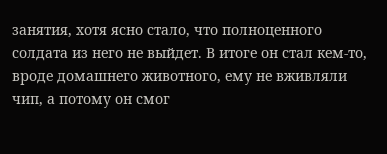занятия, хотя ясно стало, что полноценного солдата из него не выйдет. В итоге он стал кем-то, вроде домашнего животного, ему не вживляли чип, а потому он смог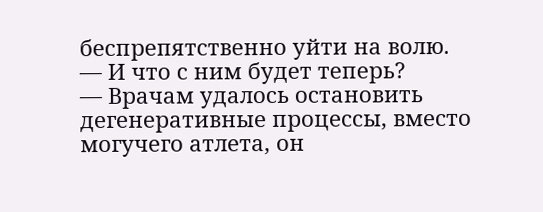беспрепятственно уйти на волю.
— И что с ним будет теперь?
— Врачам удалось остановить дегенеративные процессы, вместо могучего атлета, он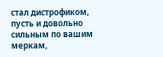стал дистрофиком, пусть и довольно сильным по вашим меркам,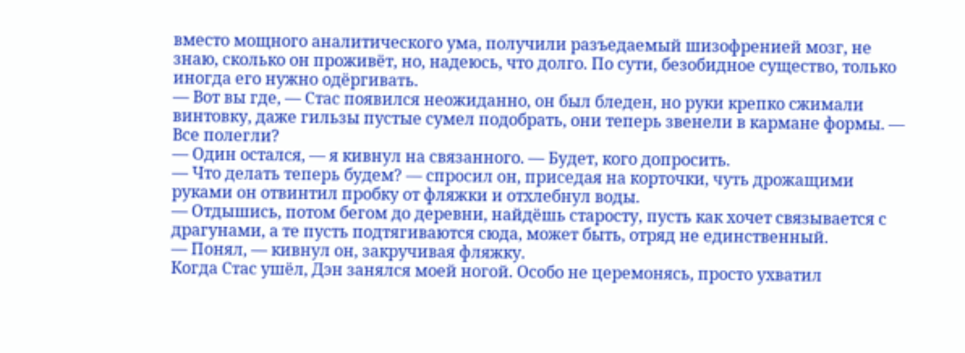вместо мощного аналитического ума, получили разъедаемый шизофренией мозг, не знаю, сколько он проживёт, но, надеюсь, что долго. По сути, безобидное существо, только иногда его нужно одёргивать.
— Вот вы где, — Стас появился неожиданно, он был бледен, но руки крепко сжимали винтовку, даже гильзы пустые сумел подобрать, они теперь звенели в кармане формы. — Все полегли?
— Один остался, — я кивнул на связанного. — Будет, кого допросить.
— Что делать теперь будем? — спросил он, приседая на корточки, чуть дрожащими руками он отвинтил пробку от фляжки и отхлебнул воды.
— Отдышись, потом бегом до деревни, найдёшь старосту, пусть как хочет связывается с драгунами, а те пусть подтягиваются сюда, может быть, отряд не единственный.
— Понял, — кивнул он, закручивая фляжку.
Когда Стас ушёл, Дэн занялся моей ногой. Особо не церемонясь, просто ухватил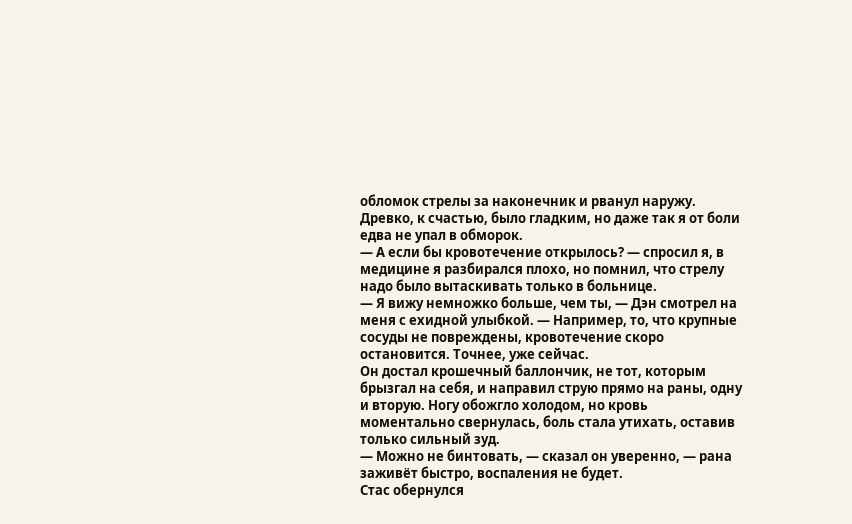обломок стрелы за наконечник и рванул наружу. Древко, к счастью, было гладким, но даже так я от боли едва не упал в обморок.
— А если бы кровотечение открылось? — спросил я, в медицине я разбирался плохо, но помнил, что стрелу надо было вытаскивать только в больнице.
— Я вижу немножко больше, чем ты, — Дэн смотрел на меня с ехидной улыбкой. — Например, то, что крупные сосуды не повреждены, кровотечение скоро остановится. Точнее, уже сейчас.
Он достал крошечный баллончик, не тот, которым брызгал на себя, и направил струю прямо на раны, одну и вторую. Ногу обожгло холодом, но кровь моментально свернулась, боль стала утихать, оставив только сильный зуд.
— Можно не бинтовать, — сказал он уверенно, — рана заживёт быстро, воспаления не будет.
Стас обернулся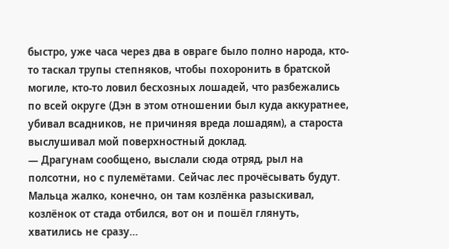быстро, уже часа через два в овраге было полно народа, кто-то таскал трупы степняков, чтобы похоронить в братской могиле, кто-то ловил бесхозных лошадей, что разбежались по всей округе (Дэн в этом отношении был куда аккуратнее, убивал всадников, не причиняя вреда лошадям), а староста выслушивал мой поверхностный доклад.
— Драгунам сообщено, выслали сюда отряд, рыл на полсотни, но с пулемётами. Сейчас лес прочёсывать будут. Мальца жалко, конечно, он там козлёнка разыскивал, козлёнок от стада отбился, вот он и пошёл глянуть, хватились не сразу…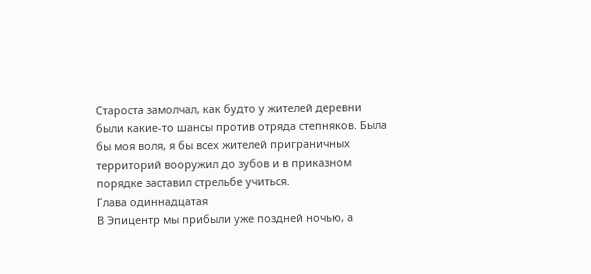Староста замолчал, как будто у жителей деревни были какие-то шансы против отряда степняков. Была бы моя воля, я бы всех жителей приграничных территорий вооружил до зубов и в приказном порядке заставил стрельбе учиться.
Глава одиннадцатая
В Эпицентр мы прибыли уже поздней ночью, а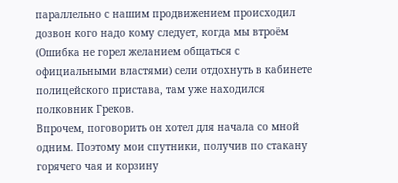параллельно с нашим продвижением происходил дозвон кого надо кому следует, когда мы втроём (Ошибка не горел желанием общаться с официальными властями) сели отдохнуть в кабинете полицейского пристава, там уже находился полковник Греков.
Впрочем, поговорить он хотел для начала со мной одним. Поэтому мои спутники, получив по стакану горячего чая и корзину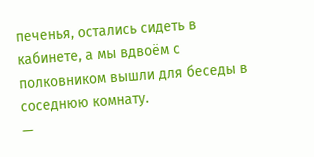печенья, остались сидеть в кабинете, а мы вдвоём с полковником вышли для беседы в соседнюю комнату.
—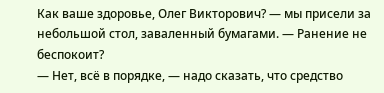Как ваше здоровье, Олег Викторович? — мы присели за небольшой стол, заваленный бумагами. — Ранение не беспокоит?
— Нет, всё в порядке, — надо сказать, что средство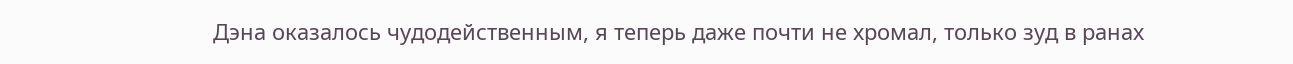Дэна оказалось чудодейственным, я теперь даже почти не хромал, только зуд в ранах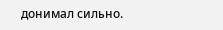донимал сильно.